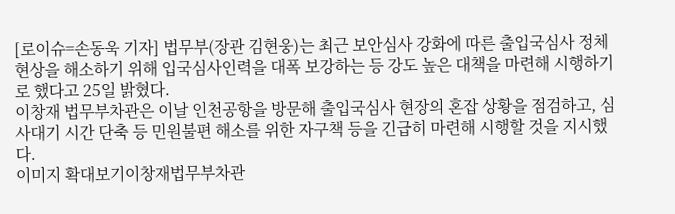[로이슈=손동욱 기자] 법무부(장관 김현웅)는 최근 보안심사 강화에 따른 출입국심사 정체현상을 해소하기 위해 입국심사인력을 대폭 보강하는 등 강도 높은 대책을 마련해 시행하기로 했다고 25일 밝혔다.
이창재 법무부차관은 이날 인천공항을 방문해 출입국심사 현장의 혼잡 상황을 점검하고, 심사대기 시간 단축 등 민원불편 해소를 위한 자구책 등을 긴급히 마련해 시행할 것을 지시했다.
이미지 확대보기이창재법무부차관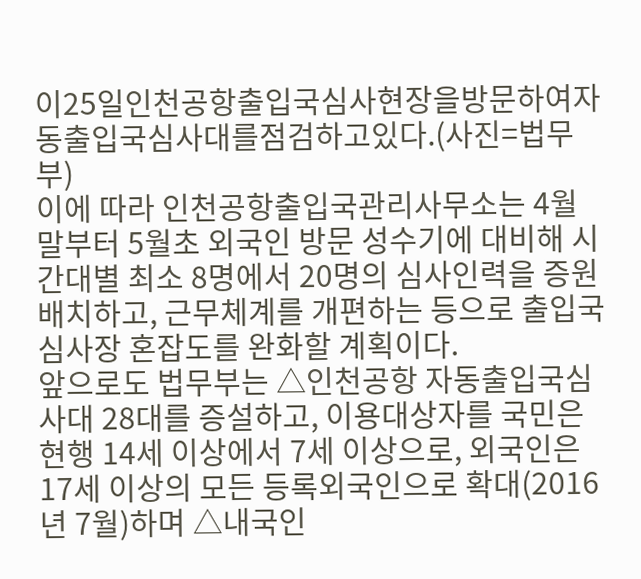이25일인천공항출입국심사현장을방문하여자동출입국심사대를점검하고있다.(사진=법무부)
이에 따라 인천공항출입국관리사무소는 4월말부터 5월초 외국인 방문 성수기에 대비해 시간대별 최소 8명에서 20명의 심사인력을 증원 배치하고, 근무체계를 개편하는 등으로 출입국심사장 혼잡도를 완화할 계획이다.
앞으로도 법무부는 △인천공항 자동출입국심사대 28대를 증설하고, 이용대상자를 국민은 현행 14세 이상에서 7세 이상으로, 외국인은 17세 이상의 모든 등록외국인으로 확대(2016년 7월)하며 △내국인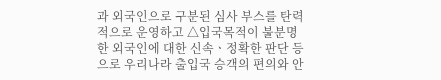과 외국인으로 구분된 심사 부스를 탄력적으로 운영하고 △입국목적이 불분명한 외국인에 대한 신속ㆍ정확한 판단 등으로 우리나라 출입국 승객의 편의와 안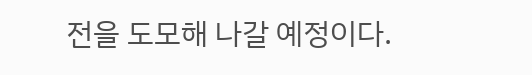전을 도모해 나갈 예정이다.